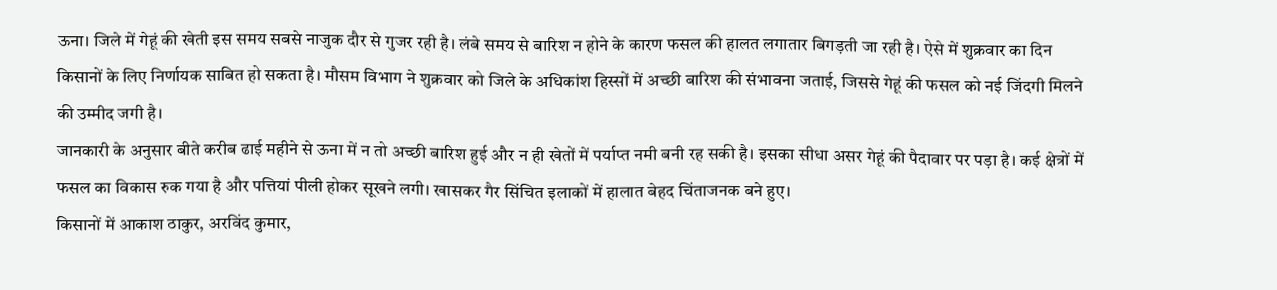ऊना। जिले में गेहूं की खेती इस समय सबसे नाजुक दौर से गुजर रही है। लंबे समय से बारिश न होने के कारण फसल की हालत लगातार बिगड़ती जा रही है। ऐसे में शुक्रवार का दिन किसानों के लिए निर्णायक साबित हो सकता है। मौसम विभाग ने शुक्रवार को जिले के अधिकांश हिस्सों में अच्छी बारिश की संभावना जताई, जिससे गेहूं की फसल को नई जिंदगी मिलने की उम्मीद जगी है।
जानकारी के अनुसार बीते करीब ढाई महीने से ऊना में न तो अच्छी बारिश हुई और न ही खेतों में पर्याप्त नमी बनी रह सकी है। इसका सीधा असर गेहूं की पैदावार पर पड़ा है। कई क्षेत्रों में फसल का विकास रुक गया है और पत्तियां पीली होकर सूखने लगी। खासकर गैर सिंचित इलाकों में हालात बेहद चिंताजनक बने हुए।
किसानों में आकाश ठाकुर, अरविंद कुमार,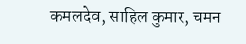कमलदेव, साहिल कुमार, चमन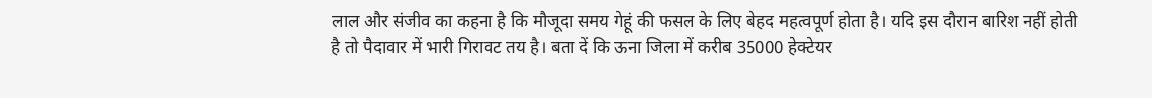लाल और संजीव का कहना है कि मौजूदा समय गेहूं की फसल के लिए बेहद महत्वपूर्ण होता है। यदि इस दौरान बारिश नहीं होती है तो पैदावार में भारी गिरावट तय है। बता दें कि ऊना जिला में करीब 35000 हेक्टेयर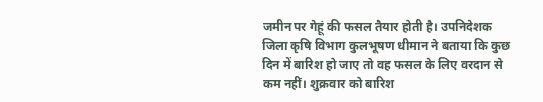जमीन पर गेहूं की फसल तैयार होती है। उपनिदेशक जिला कृषि विभाग कुलभूषण धीमान ने बताया कि कुछ दिन में बारिश हो जाए तो वह फसल के लिए वरदान से कम नहीं। शुक्रवार को बारिश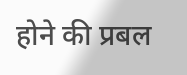होने की प्रबल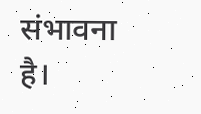संभावना है।